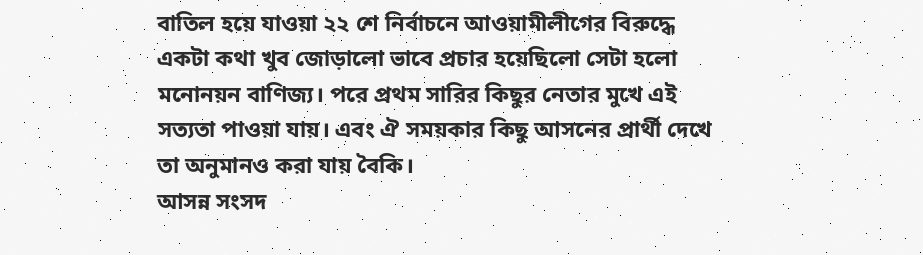বাতিল হয়ে যাওয়া ২২ শে নির্বাচনে আওয়ামীলীগের বিরুদ্ধে একটা কথা খুব জোড়ালো ভাবে প্রচার হয়েছিলো সেটা হলো মনোনয়ন বাণিজ্য। পরে প্রথম সারির কিছুর নেতার মুখে এই সত্যতা পাওয়া যায়। এবং ঐ সময়কার কিছু আসনের প্রার্থী দেখে তা অনুমানও করা যায় বৈকি।
আসন্ন সংসদ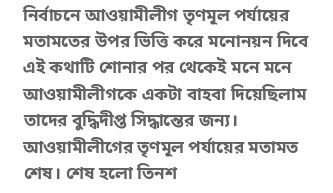নির্বাচনে আওয়ামীলীগ তৃণমূল পর্যায়ের মতামতের উপর ভিত্তি করে মনোনয়ন দিবে এই কথাটি শোনার পর থেকেই মনে মনে আওয়ামীলীগকে একটা বাহবা দিয়েছিলাম তাদের বুদ্ধিদীপ্ত সিদ্ধান্তের জন্য।
আওয়ামীলীগের তৃণমূল পর্যায়ের মতামত শেষ। শেষ হলো তিনশ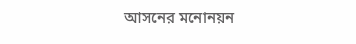আসনের মনোনয়ন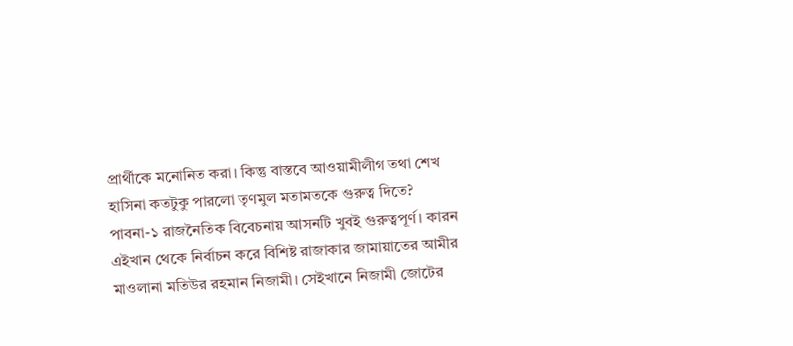প্রার্থীকে মনোনিত করা। কিন্তু বাস্তবে আওয়ামীলীগ তথা শেখ হাসিনা কতটুকু পারলো তৃণমুল মতামতকে গুরুত্ব দিতে?
পাবনা-১ রাজনৈতিক বিবেচনায় আসনটি খুবই গুরুত্বপূর্ণ। কারন এইখান থেকে নির্বাচন করে বিশিষ্ট রাজাকার জামায়াতের আমীর মাওলানা মতিউর রহমান নিজামী। সেইখানে নিজামী জোটের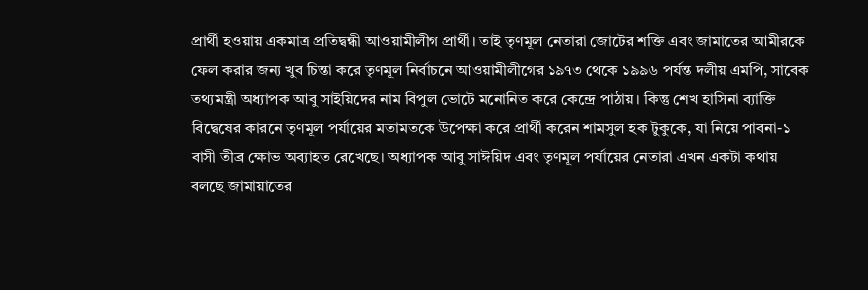প্রার্থী হওয়ায় একমাত্র প্রতিদ্বন্ধী আওয়ামীলীগ প্রার্থী। তাই তৃণমূল নেতারা জোটের শক্তি এবং জামাতের আমীরকে ফেল করার জন্য খুব চিন্তা করে তৃণমূল নির্বাচনে আওয়ামীলীগের ১৯৭৩ থেকে ১৯৯৬ পর্যন্ত দলীয় এমপি, সাবেক তথ্যমন্ত্রী অধ্যাপক আবু সাইয়িদের নাম বিপুল ভোটে মনোনিত করে কেন্দ্রে পাঠায়। কিন্তু শেখ হাসিনা ব্যাক্তি বিদ্বেষের কারনে তৃণমূল পর্যায়ের মতামতকে উপেক্ষা করে প্রার্থী করেন শামসুল হক টুকুকে, যা নিয়ে পাবনা-১ বাসী তীব্র ক্ষোভ অব্যাহত রেখেছে। অধ্যাপক আবু সাঈয়িদ এবং তৃণমূল পর্যায়ের নেতারা এখন একটা কথায় বলছে জামায়াতের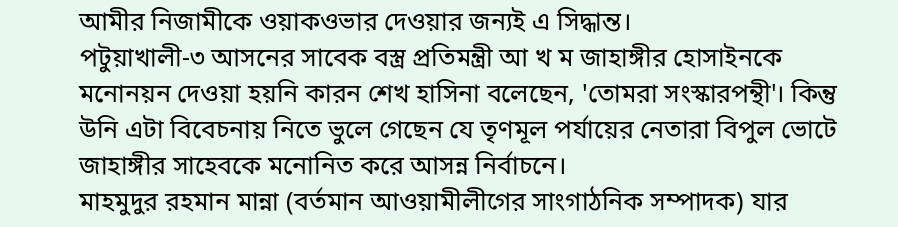আমীর নিজামীকে ওয়াকওভার দেওয়ার জন্যই এ সিদ্ধান্ত।
পটুয়াখালী-৩ আসনের সাবেক বস্ত্র প্রতিমন্ত্রী আ খ ম জাহাঙ্গীর হোসাইনকে মনোনয়ন দেওয়া হয়নি কারন শেখ হাসিনা বলেছেন, 'তোমরা সংস্কারপন্থী'। কিন্তু উনি এটা বিবেচনায় নিতে ভুলে গেছেন যে তৃণমূল পর্যায়ের নেতারা বিপুল ভোটে জাহাঙ্গীর সাহেবকে মনোনিত করে আসন্ন নির্বাচনে।
মাহমুদুর রহমান মান্না (বর্তমান আওয়ামীলীগের সাংগাঠনিক সম্পাদক) যার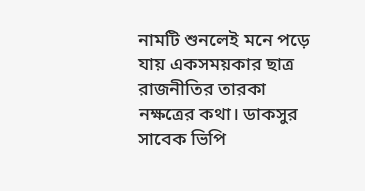নামটি শুনলেই মনে পড়ে যায় একসময়কার ছাত্র রাজনীতির তারকা নক্ষত্রের কথা। ডাকসুর সাবেক ভিপি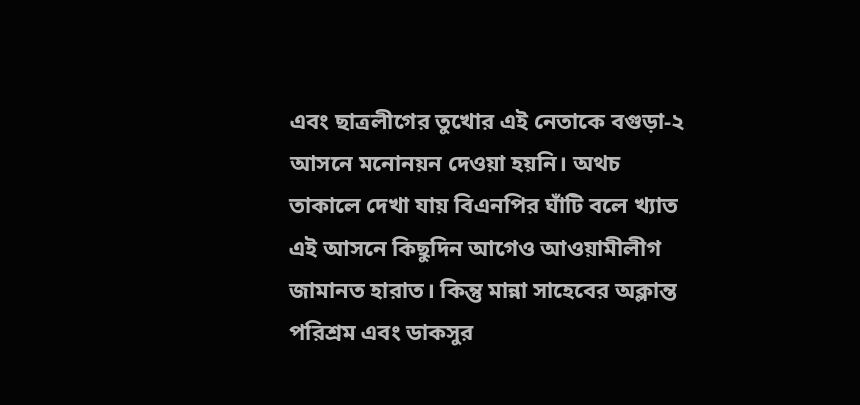এবং ছাত্রলীগের তুখোর এই নেতাকে বগুড়া-২ আসনে মনোনয়ন দেওয়া হয়নি। অথচ তাকালে দেখা যায় বিএনপির ঘাঁটি বলে খ্যাত এই আসনে কিছুদিন আগেও আওয়ামীলীগ জামানত হারাত। কিন্তু মান্না সাহেবের অক্লান্ত পরিশ্রম এবং ডাকসুর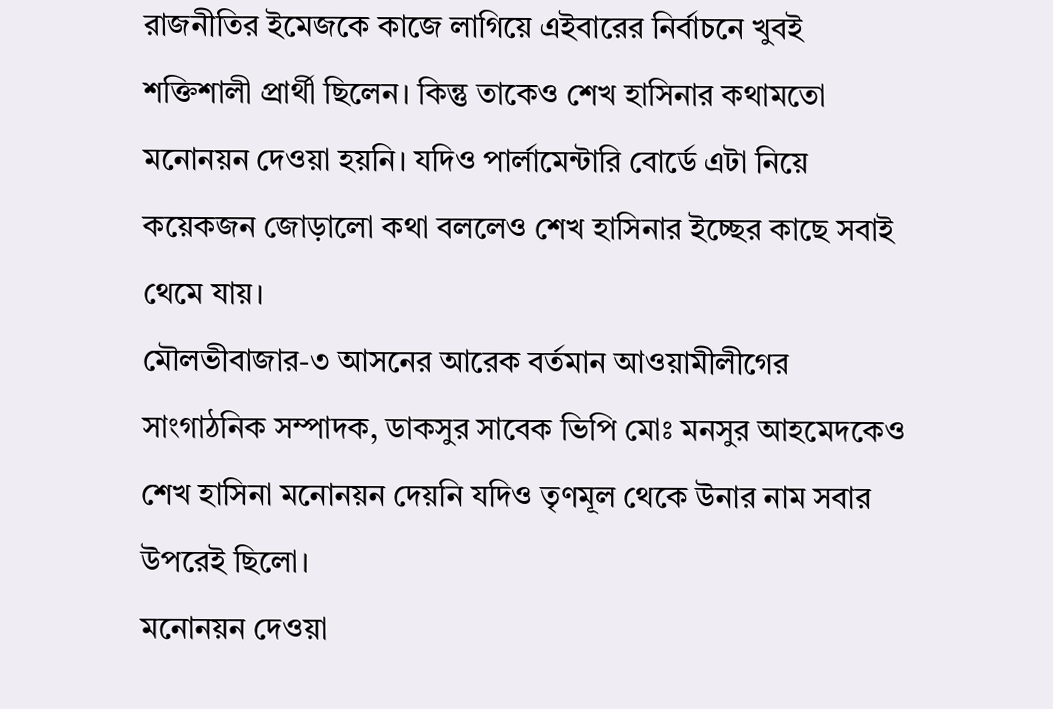রাজনীতির ইমেজকে কাজে লাগিয়ে এইবারের নির্বাচনে খুবই শক্তিশালী প্রার্থী ছিলেন। কিন্তু তাকেও শেখ হাসিনার কথামতো মনোনয়ন দেওয়া হয়নি। যদিও পার্লামেন্টারি বোর্ডে এটা নিয়ে কয়েকজন জোড়ালো কথা বললেও শেখ হাসিনার ইচ্ছের কাছে সবাই থেমে যায়।
মৌলভীবাজার-৩ আসনের আরেক বর্তমান আওয়ামীলীগের সাংগাঠনিক সম্পাদক, ডাকসুর সাবেক ভিপি মোঃ মনসুর আহমেদকেও শেখ হাসিনা মনোনয়ন দেয়নি যদিও তৃণমূল থেকে উনার নাম সবার উপরেই ছিলো।
মনোনয়ন দেওয়া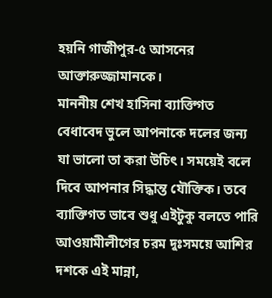হয়নি গাজীপুর-৫ আসনের আক্তারুজ্জামানকে।
মাননীয় শেখ হাসিনা ব্যাক্তিগত বেধাবেদ ভুলে আপনাকে দলের জন্য যা ভালো তা করা উচিৎ। সময়েই বলে দিবে আপনার সিদ্ধান্ত যৌক্তিক। তবে ব্যাক্তিগত ভাবে শুধু এইটুকু বলতে পারি আওয়ামীলীগের চরম দুঃসময়ে আশির দশকে এই মান্না,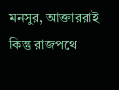মনসুর, আক্তাররাই কিন্তু রাজপথে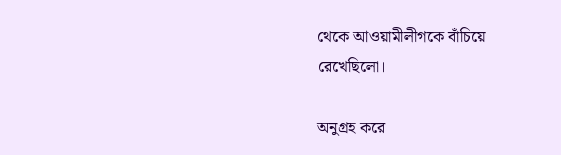থেকে আওয়ামীলীগকে বাঁচিয়ে রেখেছিলো।

অনুগ্রহ করে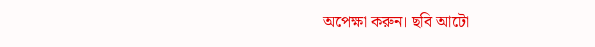অপেক্ষা করুন। ছবি আটো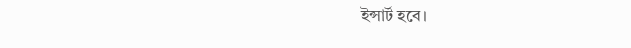ইন্সার্ট হবে।